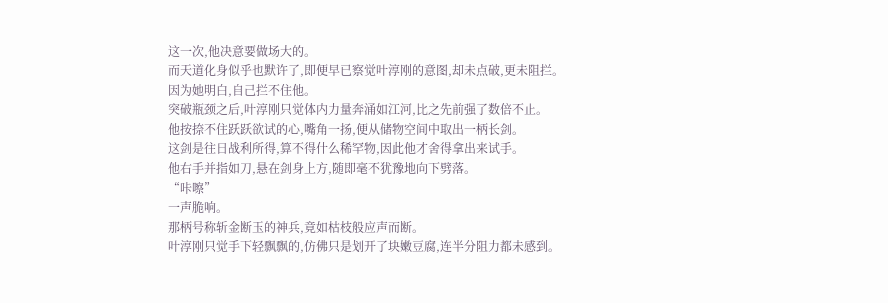这一次,他决意要做场大的。
而天道化身似乎也默许了,即便早已察觉叶淳刚的意图,却未点破,更未阻拦。
因为她明白,自己拦不住他。
突破瓶颈之后,叶淳刚只觉体内力量奔涌如江河,比之先前强了数倍不止。
他按捺不住跃跃欲试的心,嘴角一扬,便从储物空间中取出一柄长剑。
这剑是往日战利所得,算不得什么稀罕物,因此他才舍得拿出来试手。
他右手并指如刀,悬在剑身上方,随即毫不犹豫地向下劈落。
“咔嚓”
一声脆响。
那柄号称斩金断玉的神兵,竟如枯枝般应声而断。
叶淳刚只觉手下轻飘飘的,仿佛只是划开了块嫩豆腐,连半分阻力都未感到。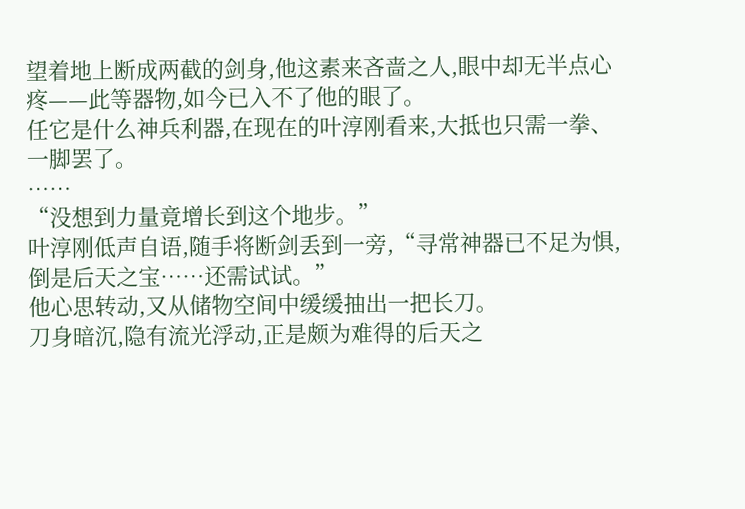望着地上断成两截的剑身,他这素来吝啬之人,眼中却无半点心疼——此等器物,如今已入不了他的眼了。
任它是什么神兵利器,在现在的叶淳刚看来,大抵也只需一拳、一脚罢了。
……
“没想到力量竟增长到这个地步。”
叶淳刚低声自语,随手将断剑丢到一旁,“寻常神器已不足为惧,倒是后天之宝……还需试试。”
他心思转动,又从储物空间中缓缓抽出一把长刀。
刀身暗沉,隐有流光浮动,正是颇为难得的后天之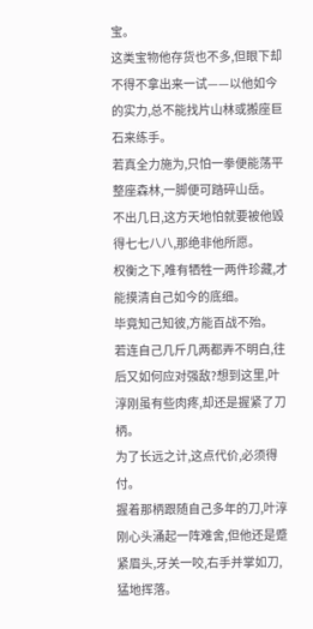宝。
这类宝物他存货也不多,但眼下却不得不拿出来一试——以他如今的实力,总不能找片山林或搬座巨石来练手。
若真全力施为,只怕一拳便能荡平整座森林,一脚便可踏碎山岳。
不出几日,这方天地怕就要被他毁得七七八八,那绝非他所愿。
权衡之下,唯有牺牲一两件珍藏,才能摸清自己如今的底细。
毕竟知己知彼,方能百战不殆。
若连自己几斤几两都弄不明白,往后又如何应对强敌?想到这里,叶淳刚虽有些肉疼,却还是握紧了刀柄。
为了长远之计,这点代价,必须得付。
握着那柄跟随自己多年的刀,叶淳刚心头涌起一阵难舍,但他还是蹙紧眉头,牙关一咬,右手并掌如刀,猛地挥落。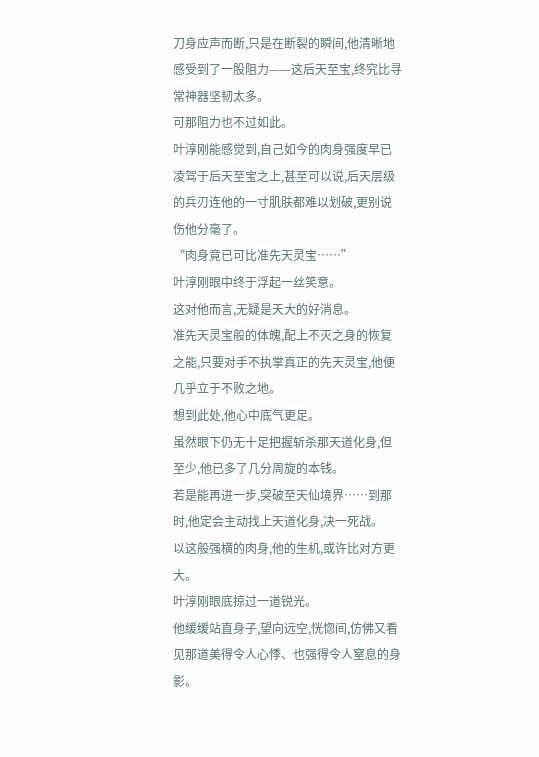刀身应声而断,只是在断裂的瞬间,他清晰地感受到了一股阻力——这后天至宝,终究比寻常神器坚韧太多。
可那阻力也不过如此。
叶淳刚能感觉到,自己如今的肉身强度早已凌驾于后天至宝之上,甚至可以说,后天层级的兵刃连他的一寸肌肤都难以划破,更别说伤他分毫了。
“肉身竟已可比准先天灵宝……”
叶淳刚眼中终于浮起一丝笑意。
这对他而言,无疑是天大的好消息。
准先天灵宝般的体魄,配上不灭之身的恢复之能,只要对手不执掌真正的先天灵宝,他便几乎立于不败之地。
想到此处,他心中底气更足。
虽然眼下仍无十足把握斩杀那天道化身,但至少,他已多了几分周旋的本钱。
若是能再进一步,突破至天仙境界……到那时,他定会主动找上天道化身,决一死战。
以这般强横的肉身,他的生机,或许比对方更大。
叶淳刚眼底掠过一道锐光。
他缓缓站直身子,望向远空,恍惚间,仿佛又看见那道美得令人心悸、也强得令人窒息的身影。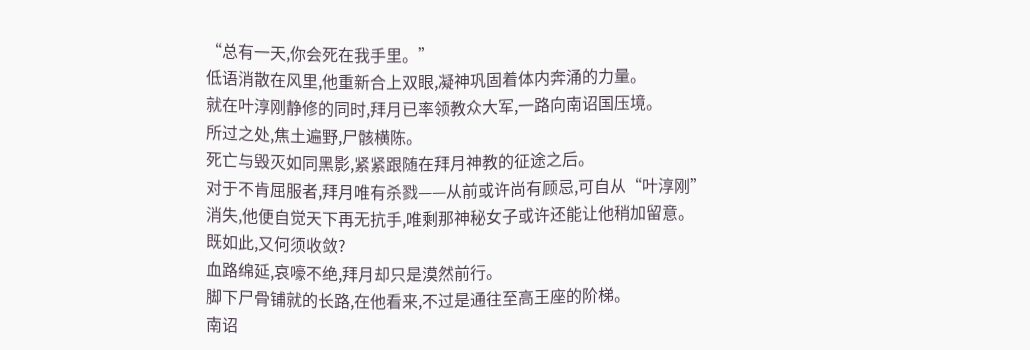“总有一天,你会死在我手里。”
低语消散在风里,他重新合上双眼,凝神巩固着体内奔涌的力量。
就在叶淳刚静修的同时,拜月已率领教众大军,一路向南诏国压境。
所过之处,焦土遍野,尸骸横陈。
死亡与毁灭如同黑影,紧紧跟随在拜月神教的征途之后。
对于不肯屈服者,拜月唯有杀戮——从前或许尚有顾忌,可自从“叶淳刚”
消失,他便自觉天下再无抗手,唯剩那神秘女子或许还能让他稍加留意。
既如此,又何须收敛?
血路绵延,哀嚎不绝,拜月却只是漠然前行。
脚下尸骨铺就的长路,在他看来,不过是通往至高王座的阶梯。
南诏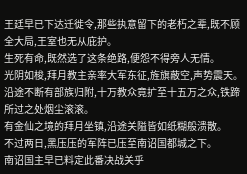王廷早已下达迁徙令,那些执意留下的老朽之辈,既不顾全大局,王室也无从庇护。
生死有命,既然选了这条绝路,便怨不得旁人无情。
光阴如梭,拜月教主亲率大军东征,旌旗蔽空,声势震天。
沿途不断有部族归附,十万教众竟扩至十五万之众,铁蹄所过之处烟尘滚滚。
有金仙之境的拜月坐镇,沿途关隘皆如纸糊般溃散。
不过两日,黑压压的军阵已压至南诏国都城之下。
南诏国主早已料定此番决战关乎